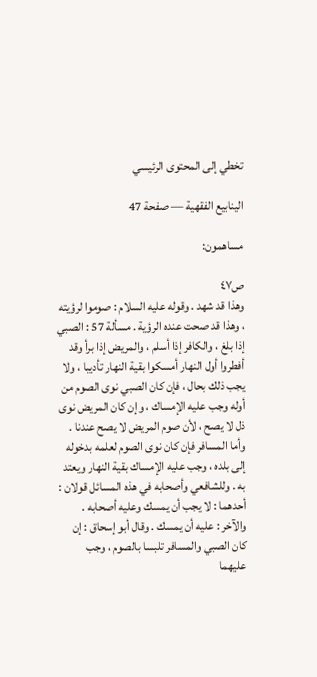تخطي إلى المحتوى الرئيسي

الينابيع الفقهية — صفحة 47

مساهمون:

ص٤٧
وهذا قد شهد . وقوله عليه السلام : صوموا لرؤيته ، وهذا قد صحت عنده الرؤية . مسألة 57 : الصبي إذا بلغ ، والكافر إذا أسلم ، والمريض إذا برأ وقد أفطروا أول النهار أمسكوا بقية النهار تأديبا ، ولا يجب ذلك بحال ، فإن كان الصبي نوى الصوم من أوله وجب عليه الإمساك ، وإن كان المريض نوى ذل لا يصح ، لأن صوم المريض لا يصح عندنا . وأما المسافر فإن كان نوى الصوم لعلمه بدخوله إلى بلده ، وجب عليه الإمساك بقية النهار ويعتد به . وللشافعي وأصحابه في هذه المسائل قولان : أحدهما : لا يجب أن يمسك وعليه أصحابه . والآخر : عليه أن يمسك . وقال أبو إسحاق : إن كان الصبي والمسافر تلبسا بالصوم ، وجب عليهما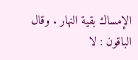الإمساك بقية النهار . وقال الباقون : لا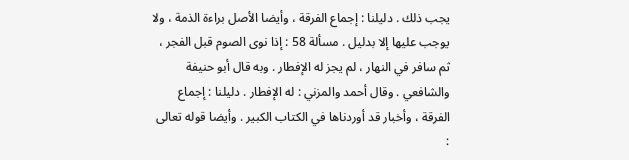يجب ذلك . دليلنا : إجماع الفرقة ، وأيضا الأصل براءة الذمة ، ولا يوجب عليها إلا بدليل . مسألة 58 : إذا نوى الصوم قبل الفجر ، ثم سافر في النهار ، لم يجز له الإفطار . وبه قال أبو حنيفة والشافعي . وقال أحمد والمزني : له الإفطار . دليلنا : إجماع الفرقة ، وأخبار قد أوردناها في الكتاب الكبير . وأيضا قوله تعالى :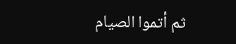ثم أتموا الصيام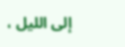إلى الليل ،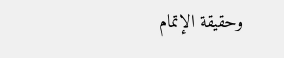وحقيقة الإتمام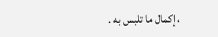، إكمال ما تلبس به .